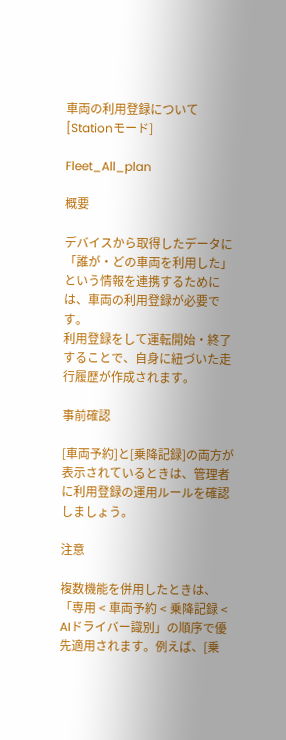車両の利用登録について [Stationモード]

Fleet_All_plan

概要

デバイスから取得したデータに「誰が・どの車両を利用した」という情報を連携するためには、車両の利用登録が必要です。
利用登録をして運転開始・終了することで、自身に紐づいた走行履歴が作成されます。

事前確認

[車両予約]と[乗降記録]の両方が表示されているときは、管理者に利用登録の運用ルールを確認しましょう。

注意

複数機能を併用したときは、「専用 < 車両予約 < 乗降記録 < AIドライバー識別」の順序で優先適用されます。例えば、[乗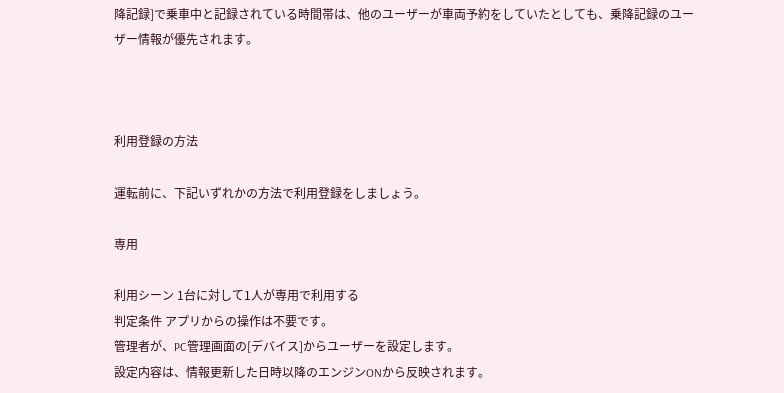降記録]で乗車中と記録されている時間帯は、他のユーザーが車両予約をしていたとしても、乗降記録のユーザー情報が優先されます。



利用登録の方法

運転前に、下記いずれかの方法で利用登録をしましょう。

専用

利用シーン 1台に対して1人が専用で利用する
判定条件 アプリからの操作は不要です。
管理者が、PC管理画面の[デバイス]からユーザーを設定します。
設定内容は、情報更新した日時以降のエンジンONから反映されます。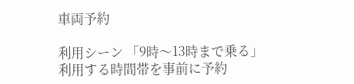車両予約

利用シーン 「9時〜13時まで乗る」
利用する時間帯を事前に予約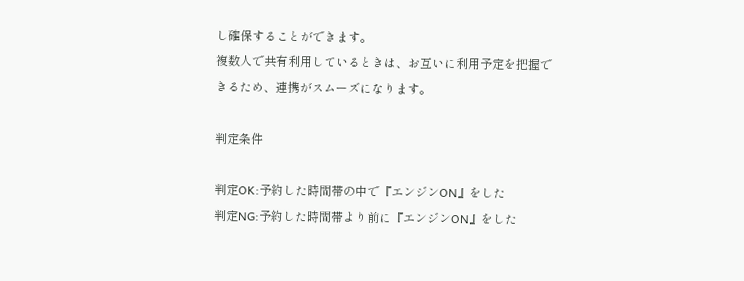し確保することができます。
複数人で共有利用しているときは、お互いに利用予定を把握できるため、連携がスムーズになります。

判定条件

判定OK:予約した時間帯の中で『エンジンON』をした
判定NG:予約した時間帯より前に『エンジンON』をした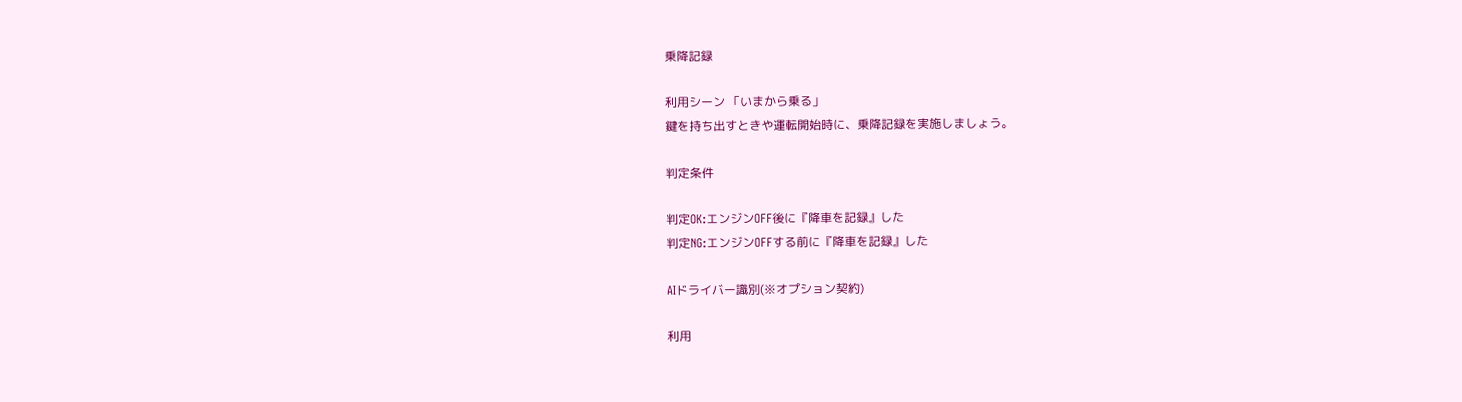乗降記録

利用シーン 「いまから乗る」
鍵を持ち出すときや運転開始時に、乗降記録を実施しましょう。

判定条件

判定OK:エンジンOFF後に『降車を記録』した
判定NG:エンジンOFFする前に『降車を記録』した

AIドライバー識別(※オプション契約)

利用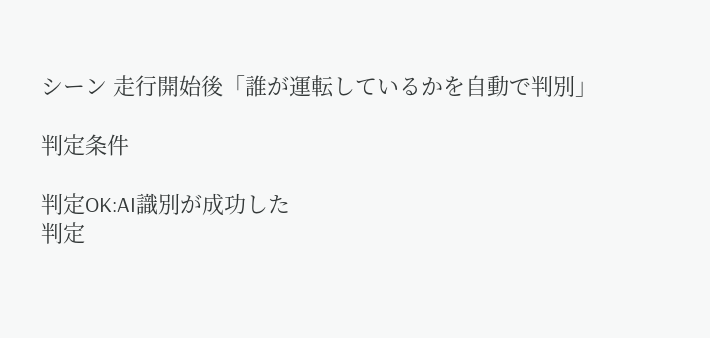シーン 走行開始後「誰が運転しているかを自動で判別」

判定条件

判定OK:AI識別が成功した
判定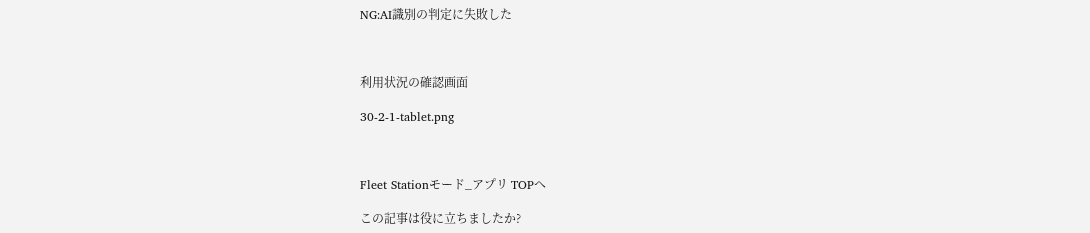NG:AI識別の判定に失敗した



利用状況の確認画面

30-2-1-tablet.png



Fleet Stationモード_アプリ TOPへ

この記事は役に立ちましたか?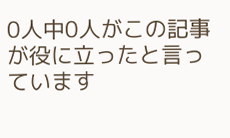0人中0人がこの記事が役に立ったと言っています